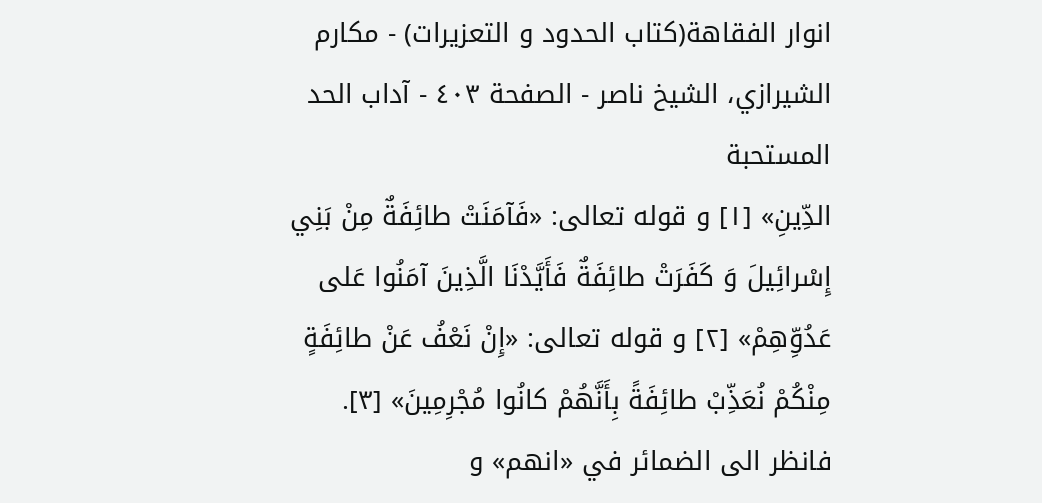انوار الفقاهة(كتاب الحدود و التعزيرات) - مكارم الشيرازي، الشيخ ناصر - الصفحة ٤٠٣ - آداب الحد المستحبة
الدِّينِ» [١] و قوله تعالى: «فَآمَنَتْ طائِفَةٌ مِنْ بَنِي إِسْرائِيلَ وَ كَفَرَتْ طائِفَةٌ فَأَيَّدْنَا الَّذِينَ آمَنُوا عَلى عَدُوِّهِمْ» [٢] و قوله تعالى: «إِنْ نَعْفُ عَنْ طائِفَةٍ مِنْكُمْ نُعَذِّبْ طائِفَةً بِأَنَّهُمْ كانُوا مُجْرِمِينَ» [٣].
فانظر الى الضمائر في «انهم» و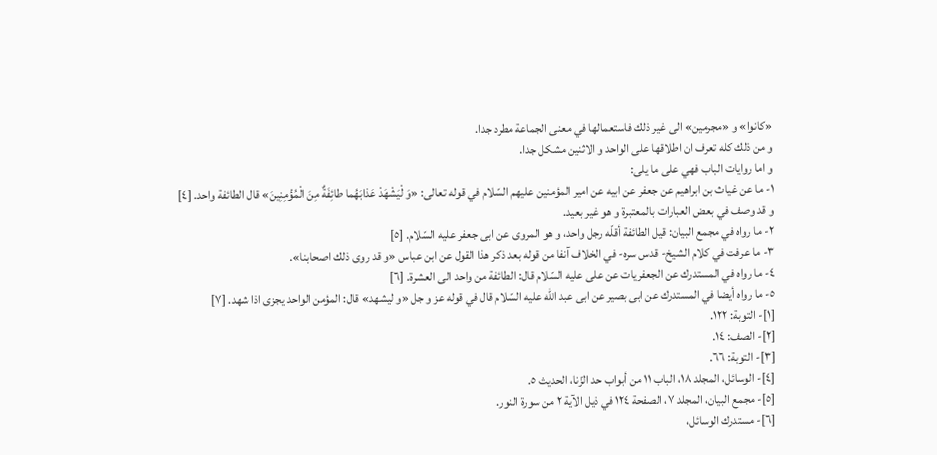«كانوا» و «مجرمين» الى غير ذلك فاستعمالها في معنى الجماعة مطرد جدا.
و من ذلك كله تعرف ان اطلاقها على الواحد و الاثنين مشكل جدا.
و اما روايات الباب فهي على ما يلى:
١- ما عن غياث بن ابراهيم عن جعفر عن ابيه عن امير المؤمنين عليهم السّلام في قوله تعالى: «وَ لْيَشْهَدْ عَذابَهُما طائِفَةٌ مِنَ الْمُؤْمِنِينَ» قال الطائفة واحد. [٤]
و قد وصف في بعض العبارات بالمعتبرة و هو غير بعيد.
٢- ما رواه في مجمع البيان: قيل الطائفة أقلّه رجل واحد، و هو المروى عن ابى جعفر عليه السّلام. [٥]
٣- ما عرفت في كلام الشيخ- قدس سره- في الخلاف آنفا من قوله بعد ذكر هذا القول عن ابن عباس «و قد روى ذلك اصحابنا».
٤- ما رواه في المستدرك عن الجعفريات عن على عليه السّلام قال: الطائفة من واحد الى العشرة. [٦]
٥- ما رواه أيضا في المستدرك عن ابى بصير عن ابى عبد اللّه عليه السّلام قال في قوله عز و جل «و ليشهد» قال: المؤمن الواحد يجزى اذا شهد. [٧]
[١]- التوبة: ١٢٢.
[٢]- الصف: ١٤.
[٣]- التوبة: ٦٦.
[٤]- الوسائل، المجلد ١٨، الباب ١١ من أبواب حد الزّنا، الحديث ٥.
[٥]- مجمع البيان، المجلد ٧، الصفحة ١٢٤ في ذيل الآية ٢ من سورة النور.
[٦]- مستدرك الوسائل،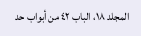المجلد ١٨، الباب ٤٢ من أبواب حد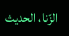الزّنا، الحديث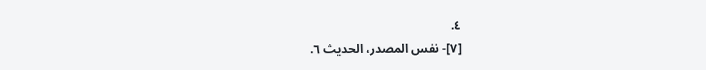٤.
[٧]- نفس المصدر، الحديث ٦.